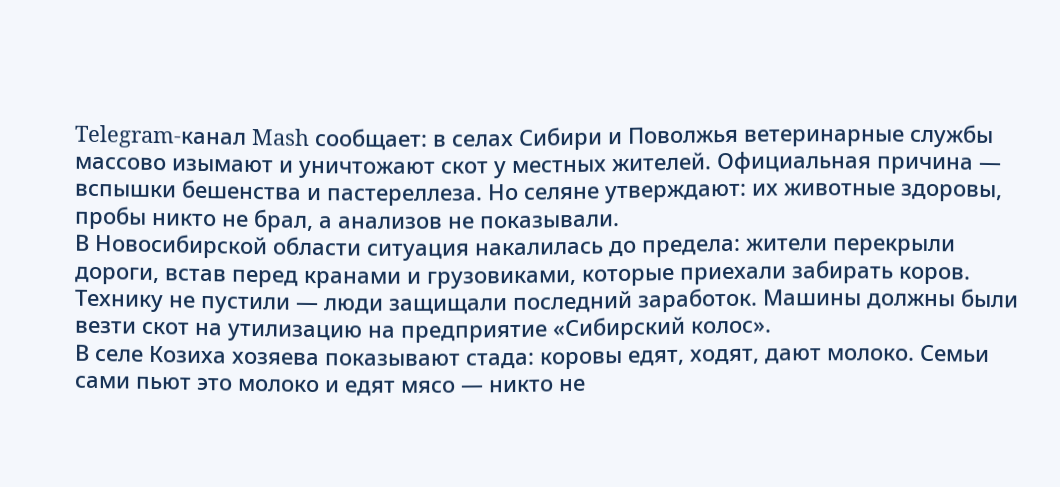Telegram-канал Mash сообщает: в селах Сибири и Поволжья ветеринарные службы массово изымают и уничтожают скот у местных жителей. Официальная причина — вспышки бешенства и пастереллеза. Но селяне утверждают: их животные здоровы, пробы никто не брал, а анализов не показывали.
В Новосибирской области ситуация накалилась до предела: жители перекрыли дороги, встав перед кранами и грузовиками, которые приехали забирать коров. Технику не пустили — люди защищали последний заработок. Машины должны были везти скот на утилизацию на предприятие «Сибирский колос».
В селе Козиха хозяева показывают стада: коровы едят, ходят, дают молоко. Семьи сами пьют это молоко и едят мясо — никто не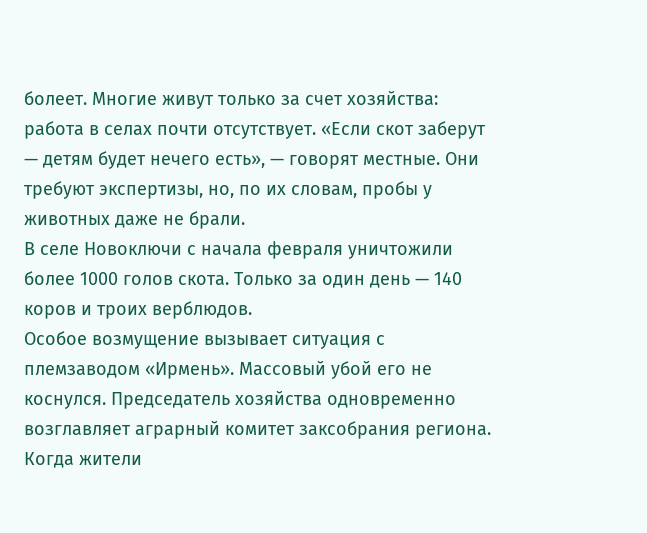болеет. Многие живут только за счет хозяйства: работа в селах почти отсутствует. «Если скот заберут — детям будет нечего есть», — говорят местные. Они требуют экспертизы, но, по их словам, пробы у животных даже не брали.
В селе Новоключи с начала февраля уничтожили более 1000 голов скота. Только за один день — 140 коров и троих верблюдов.
Особое возмущение вызывает ситуация с племзаводом «Ирмень». Массовый убой его не коснулся. Председатель хозяйства одновременно возглавляет аграрный комитет заксобрания региона. Когда жители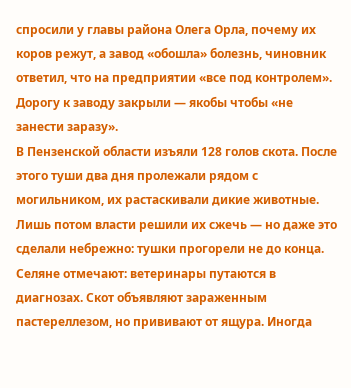спросили у главы района Олега Орла, почему их коров режут, а завод «обошла» болезнь, чиновник ответил, что на предприятии «все под контролем». Дорогу к заводу закрыли — якобы чтобы «не занести заразу».
В Пензенской области изъяли 128 голов скота. После этого туши два дня пролежали рядом с могильником, их растаскивали дикие животные. Лишь потом власти решили их сжечь — но даже это сделали небрежно: тушки прогорели не до конца.
Селяне отмечают: ветеринары путаются в диагнозах. Скот объявляют зараженным пастереллезом, но прививают от ящура. Иногда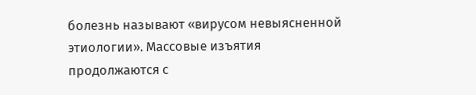болезнь называют «вирусом невыясненной этиологии». Массовые изъятия продолжаются с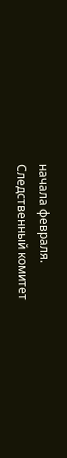начала февраля.
Следственный комитет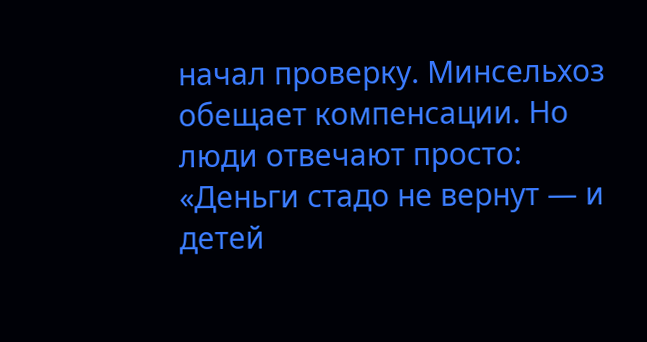начал проверку. Минсельхоз обещает компенсации. Но люди отвечают просто: «Деньги стадо не вернут — и детей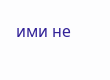ими не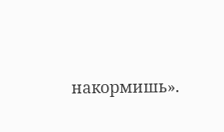накормишь».